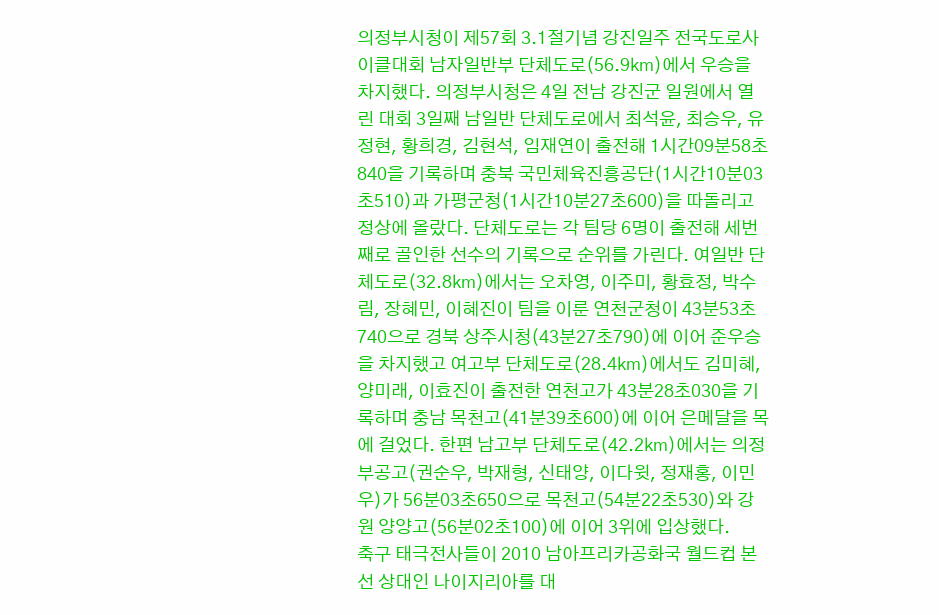의정부시청이 제57회 3.1절기념 강진일주 전국도로사이클대회 남자일반부 단체도로(56.9㎞)에서 우승을 차지했다. 의정부시청은 4일 전남 강진군 일원에서 열린 대회 3일째 남일반 단체도로에서 최석윤, 최승우, 유정현, 황희경, 김현석, 임재연이 출전해 1시간09분58초840을 기록하며 충북 국민체육진흥공단(1시간10분03초510)과 가평군청(1시간10분27초600)을 따돌리고 정상에 올랐다. 단체도로는 각 팀당 6명이 출전해 세번째로 골인한 선수의 기록으로 순위를 가린다. 여일반 단체도로(32.8㎞)에서는 오차영, 이주미, 황효정, 박수림, 장혜민, 이혜진이 팀을 이룬 연천군청이 43분53초740으로 경북 상주시청(43분27초790)에 이어 준우승을 차지했고 여고부 단체도로(28.4㎞)에서도 김미혜, 양미래, 이효진이 출전한 연천고가 43분28초030을 기록하며 충남 목천고(41분39초600)에 이어 은메달을 목에 걸었다. 한편 남고부 단체도로(42.2㎞)에서는 의정부공고(권순우, 박재형, 신태양, 이다윗, 정재홍, 이민우)가 56분03초650으로 목천고(54분22초530)와 강원 양양고(56분02초100)에 이어 3위에 입상했다.
축구 태극전사들이 2010 남아프리카공화국 월드컵 본선 상대인 나이지리아를 대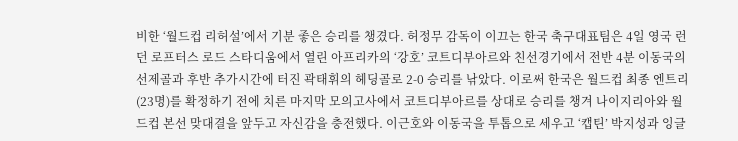비한 ‘월드컵 리허설’에서 기분 좋은 승리를 챙겼다. 허정무 감독이 이끄는 한국 축구대표팀은 4일 영국 런던 로프터스 로드 스타디움에서 열린 아프리카의 ‘강호’ 코트디부아르와 친선경기에서 전반 4분 이동국의 선제골과 후반 추가시간에 터진 곽태휘의 헤딩골로 2-0 승리를 낚았다. 이로써 한국은 월드컵 최종 엔트리(23명)를 확정하기 전에 치른 마지막 모의고사에서 코트디부아르를 상대로 승리를 챙겨 나이지리아와 월드컵 본선 맞대결을 앞두고 자신감을 충전했다. 이근호와 이동국을 투톱으로 세우고 ‘캡틴’ 박지성과 잉글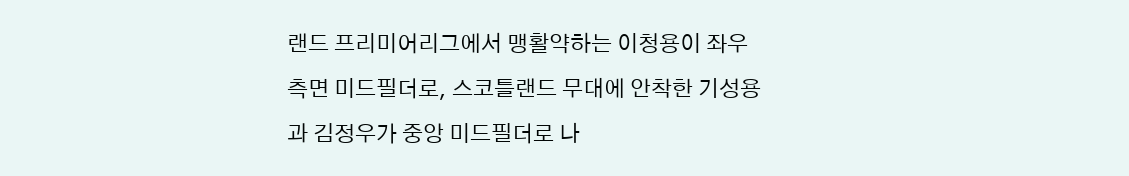랜드 프리미어리그에서 맹활약하는 이청용이 좌우 측면 미드필더로, 스코틀랜드 무대에 안착한 기성용과 김정우가 중앙 미드필더로 나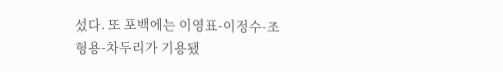섰다. 또 포백에는 이영표-이정수-조형용-차두리가 기용됐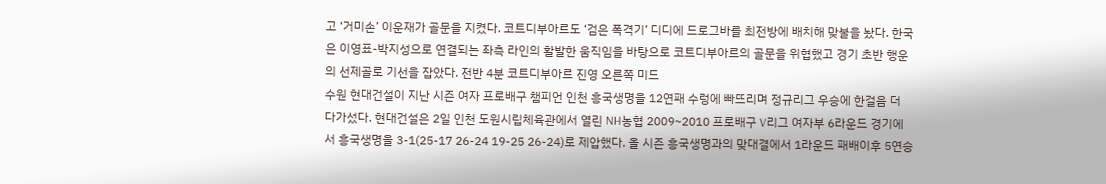고 ‘거미손’ 이운재가 골문을 지켰다. 코트디부아르도 ‘검은 폭격기’ 디디에 드로그바를 최전방에 배치해 맞불을 놨다. 한국은 이영표-박지성으로 연결되는 좌측 라인의 활발한 움직임을 바탕으로 코트디부아르의 골문을 위협했고 경기 초반 행운의 선제골로 기선을 잡았다. 전반 4분 코트디부아르 진영 오른쪽 미드
수원 현대건설이 지난 시즌 여자 프로배구 챔피언 인천 흥국생명을 12연패 수렁에 빠뜨리며 정규리그 우승에 한걸음 더 다가섰다. 현대건설은 2일 인천 도원시립체육관에서 열린 NH농협 2009~2010 프로배구 V리그 여자부 6라운드 경기에서 흥국생명을 3-1(25-17 26-24 19-25 26-24)로 제압했다. 올 시즌 흥국생명과의 맞대결에서 1라운드 패배이후 5연승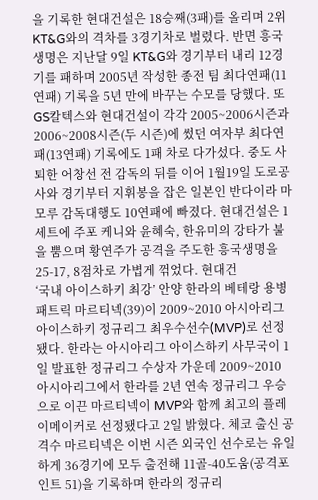을 기록한 현대건설은 18승째(3패)를 올리며 2위 KT&G와의 격차를 3경기차로 벌렸다. 반면 흥국생명은 지난달 9일 KT&G와 경기부터 내리 12경기를 패하며 2005년 작성한 종전 팀 최다연패(11연패) 기록을 5년 만에 바꾸는 수모를 당했다. 또 GS칼텍스와 현대건설이 각각 2005~2006시즌과 2006~2008시즌(두 시즌)에 썼던 여자부 최다연패(13연패) 기록에도 1패 차로 다가섰다. 중도 사퇴한 어창선 전 감독의 뒤를 이어 1월19일 도로공사와 경기부터 지휘봉을 잡은 일본인 반다이라 마모루 감독대행도 10연패에 빠졌다. 현대건설은 1세트에 주포 케니와 윤혜숙, 한유미의 강타가 불을 뿜으며 황연주가 공격을 주도한 흥국생명을 25-17, 8점차로 가볍게 꺾었다. 현대건
‘국내 아이스하키 최강’ 안양 한라의 베테랑 용병 패트릭 마르티넥(39)이 2009~2010 아시아리그 아이스하키 정규리그 최우수선수(MVP)로 선정됐다. 한라는 아시아리그 아이스하키 사무국이 1일 발표한 정규리그 수상자 가운데 2009~2010 아시아리그에서 한라를 2년 연속 정규리그 우승으로 이끈 마르티넥이 MVP와 함께 최고의 플레이메이커로 선정됐다고 2일 밝혔다. 체코 출신 공격수 마르티넥은 이번 시즌 외국인 선수로는 유일하게 36경기에 모두 출전해 11골-40도움(공격포인트 51)을 기록하며 한라의 정규리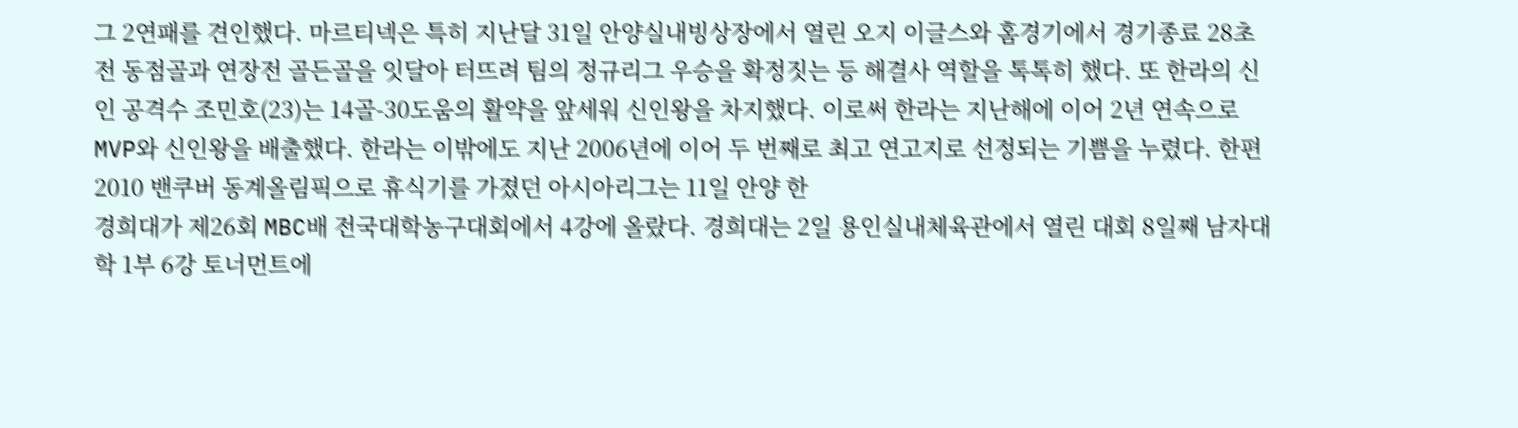그 2연패를 견인했다. 마르티넥은 특히 지난달 31일 안양실내빙상장에서 열린 오지 이글스와 홈경기에서 경기종료 28초 전 동점골과 연장전 골든골을 잇달아 터뜨려 팀의 정규리그 우승을 확정짓는 등 해결사 역할을 톡톡히 했다. 또 한라의 신인 공격수 조민호(23)는 14골-30도움의 활약을 앞세워 신인왕을 차지했다. 이로써 한라는 지난해에 이어 2년 연속으로 MVP와 신인왕을 배출했다. 한라는 이밖에도 지난 2006년에 이어 두 번째로 최고 연고지로 선정되는 기쁨을 누렸다. 한편 2010 밴쿠버 동계올림픽으로 휴식기를 가졌던 아시아리그는 11일 안양 한
경희대가 제26회 MBC배 전국대학농구대회에서 4강에 올랐다. 경희대는 2일 용인실내체육관에서 열린 대회 8일째 남자대학 1부 6강 토너먼트에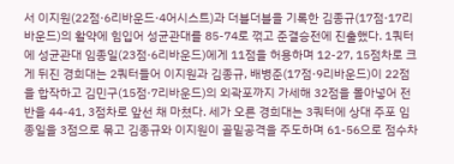서 이지원(22점·6리바운드·4어시스트)과 더블더블을 기록한 김종규(17점·17리바운드)의 활약에 힘입어 성균관대를 85-74로 꺾고 준결승전에 진출했다. 1쿼터에 성균관대 임종일(23점·6리바운드)에게 11점을 허용하며 12-27, 15점차로 크게 뒤진 경희대는 2쿼터들어 이지원과 김종규, 배병준(17점·9리바운드)이 22점을 합작하고 김민구(15점·7리바운드)의 외곽포까지 가세해 32점을 몰아넣어 전반을 44-41, 3점차로 앞선 채 마쳤다. 세가 오른 경희대는 3쿼터에 상대 주포 임종일을 3점으로 묶고 김종규와 이지원이 골밑공격을 주도하며 61-56으로 점수차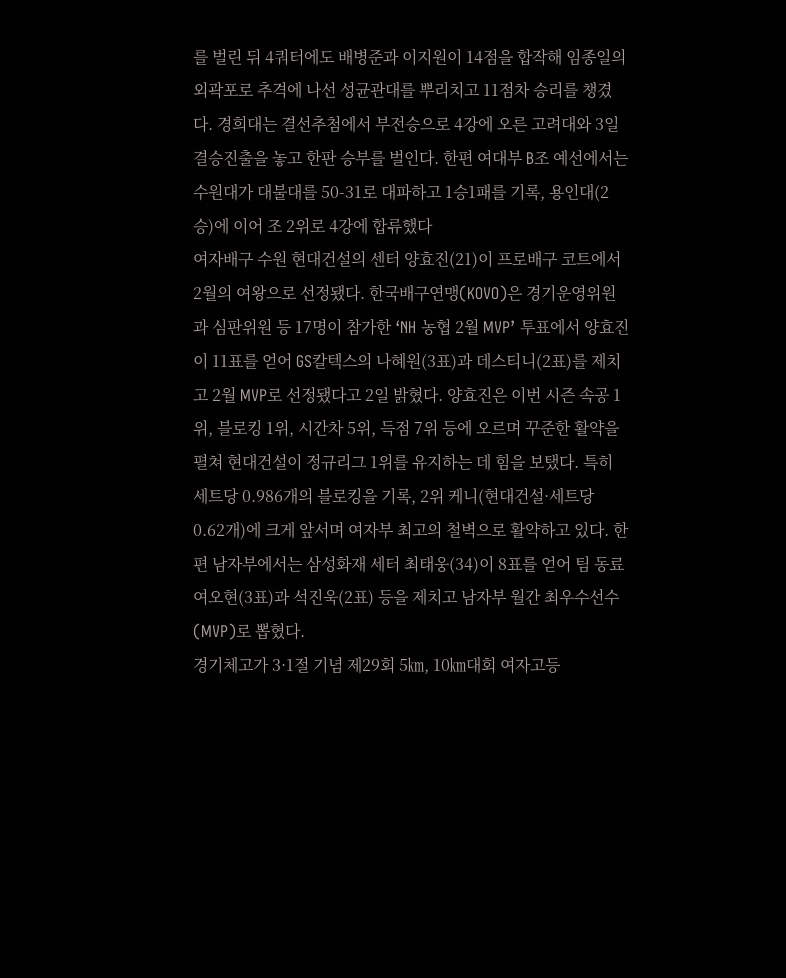를 벌린 뒤 4쿼터에도 배병준과 이지원이 14점을 합작해 임종일의 외곽포로 추격에 나선 성균관대를 뿌리치고 11점차 승리를 챙겼다. 경희대는 결선추첨에서 부전승으로 4강에 오른 고려대와 3일 결승진출을 놓고 한판 승부를 벌인다. 한편 여대부 B조 예선에서는 수원대가 대불대를 50-31로 대파하고 1승1패를 기록, 용인대(2승)에 이어 조 2위로 4강에 합류했다
여자배구 수원 현대건설의 센터 양효진(21)이 프로배구 코트에서 2월의 여왕으로 선정됐다. 한국배구연맹(KOVO)은 경기운영위원과 심판위원 등 17명이 참가한 ‘NH 농협 2월 MVP’ 투표에서 양효진이 11표를 얻어 GS칼텍스의 나혜원(3표)과 데스티니(2표)를 제치고 2월 MVP로 선정됐다고 2일 밝혔다. 양효진은 이번 시즌 속공 1위, 블로킹 1위, 시간차 5위, 득점 7위 등에 오르며 꾸준한 활약을 펼쳐 현대건설이 정규리그 1위를 유지하는 데 힘을 보탰다. 특히 세트당 0.986개의 블로킹을 기록, 2위 케니(현대건설·세트당 0.62개)에 크게 앞서며 여자부 최고의 철벽으로 활약하고 있다. 한편 남자부에서는 삼성화재 세터 최태웅(34)이 8표를 얻어 팀 동료 여오현(3표)과 석진욱(2표) 등을 제치고 남자부 월간 최우수선수(MVP)로 뽑혔다.
경기체고가 3·1절 기념 제29회 5㎞, 10㎞대회 여자고등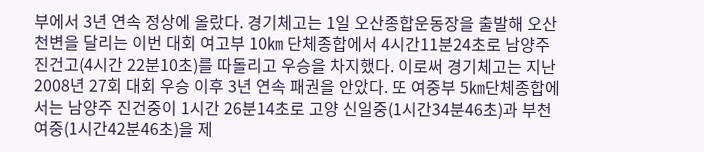부에서 3년 연속 정상에 올랐다. 경기체고는 1일 오산종합운동장을 출발해 오산천변을 달리는 이번 대회 여고부 10㎞ 단체종합에서 4시간11분24초로 남양주 진건고(4시간 22분10초)를 따돌리고 우승을 차지했다. 이로써 경기체고는 지난 2008년 27회 대회 우승 이후 3년 연속 패권을 안았다. 또 여중부 5㎞단체종합에서는 남양주 진건중이 1시간 26분14초로 고양 신일중(1시간34분46초)과 부천여중(1시간42분46초)을 제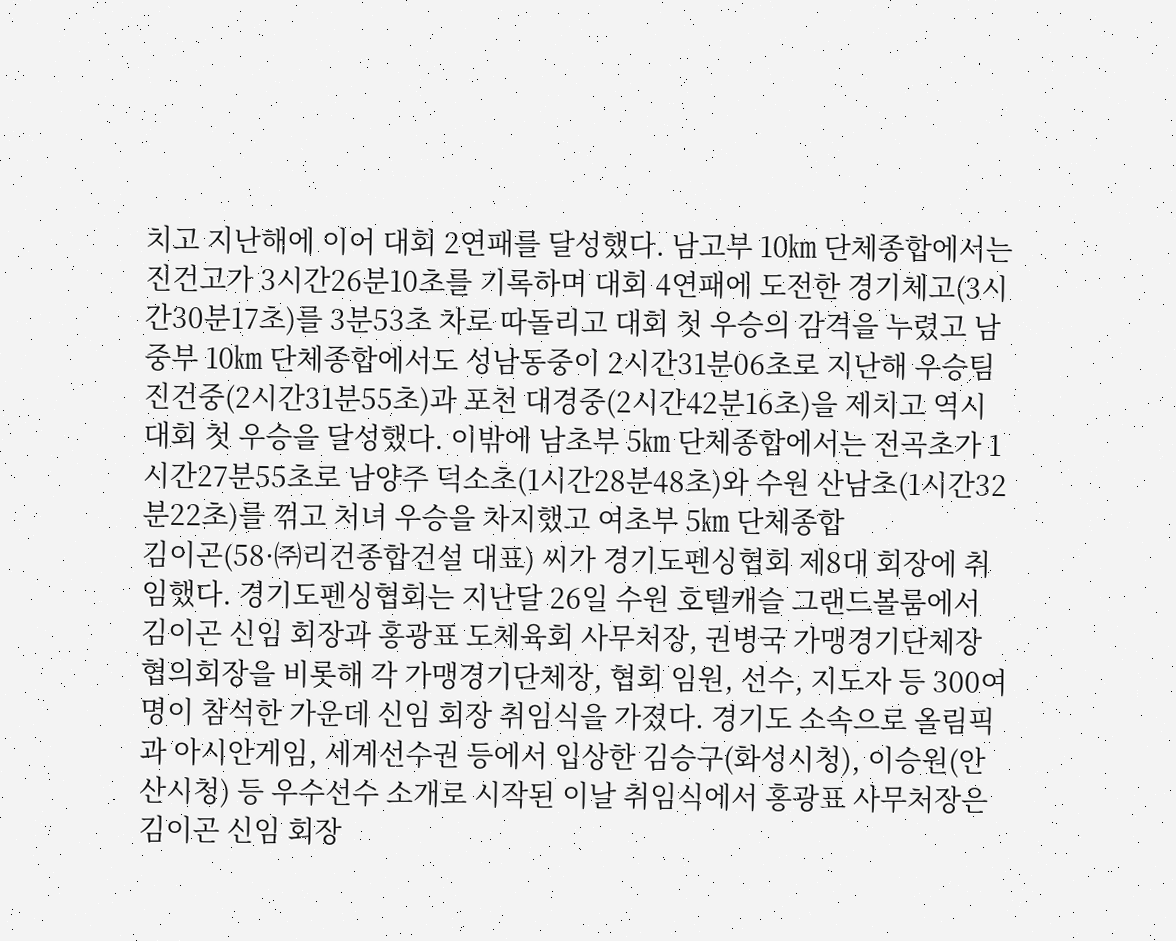치고 지난해에 이어 대회 2연패를 달성했다. 남고부 10㎞ 단체종합에서는 진건고가 3시간26분10초를 기록하며 대회 4연패에 도전한 경기체고(3시간30분17초)를 3분53초 차로 따돌리고 대회 첫 우승의 감격을 누렸고 남중부 10㎞ 단체종합에서도 성남동중이 2시간31분06초로 지난해 우승팀 진건중(2시간31분55초)과 포천 대경중(2시간42분16초)을 제치고 역시 대회 첫 우승을 달성했다. 이밖에 남초부 5㎞ 단체종합에서는 전곡초가 1시간27분55초로 남양주 덕소초(1시간28분48초)와 수원 산남초(1시간32분22초)를 꺾고 처녀 우승을 차지했고 여초부 5㎞ 단체종합
김이곤(58·㈜리건종합건설 대표) 씨가 경기도펜싱협회 제8대 회장에 취임했다. 경기도펜싱협회는 지난달 26일 수원 호텔캐슬 그랜드볼룸에서 김이곤 신임 회장과 홍광표 도체육회 사무처장, 권병국 가맹경기단체장협의회장을 비롯해 각 가맹경기단체장, 협회 임원, 선수, 지도자 등 300여명이 참석한 가운데 신임 회장 취임식을 가졌다. 경기도 소속으로 올림픽과 아시안게임, 세계선수권 등에서 입상한 김승구(화성시청), 이승원(안산시청) 등 우수선수 소개로 시작된 이날 취임식에서 홍광표 사무처장은 김이곤 신임 회장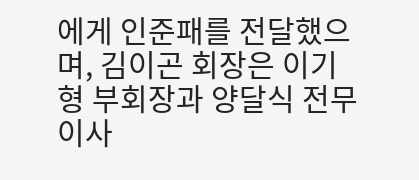에게 인준패를 전달했으며, 김이곤 회장은 이기형 부회장과 양달식 전무이사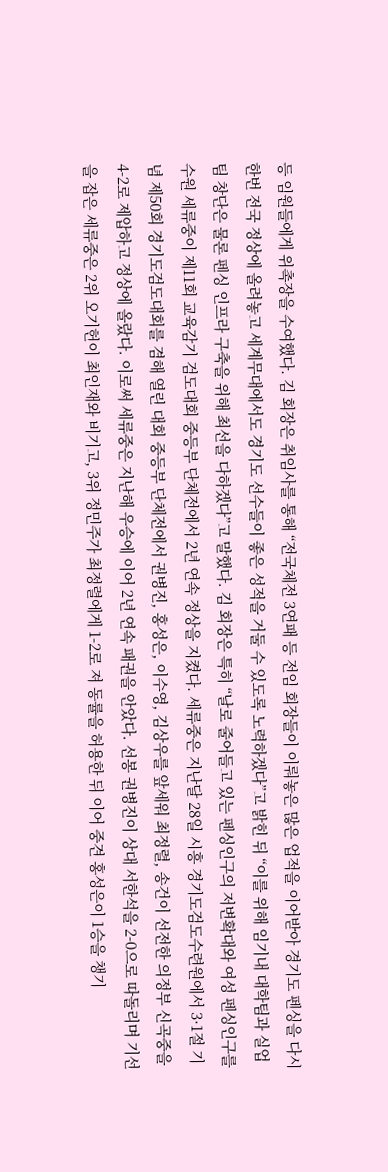등 임원들에게 위촉장을 수여했다. 김 회장은 취임사를 통해 “전국체전 3연패 등 전임 회장들이 이뤄놓은 많은 업적을 이어받아 경기도 펜싱을 다시한번 전국 정상에 올려놓고 세계무대에서도 경기도 선수들이 좋은 성적을 거둘 수 있도록 노력하겠다”고 밝힌 뒤 “이를 위해 임기내 대학팀과 실업팀 창단은 물론 펜싱 인프라 구축을 위해 최선을 다하겠다”고 말했다. 김 회장은 특히 “날로 줄어들고 있는 펜싱인구의 저변확대와 여성 펜싱인구를
수원 세류중이 제11회 교육감기 검도대회 중등부 단체전에서 2년 연속 정상을 지켰다. 세류중은 지난달 28일 시흥 경기도검도수련원에서 3·1절 기념 제50회 경기도검도대회를 겸해 열린 대회 중등부 단체전에서 권병진, 홍성은, 이수영, 김상우를 앞세워 최정렬, 송건이 선전한 의정부 신곡중을 4-2로 제압하고 정상에 올랐다. 이로써 세류중은 지난해 우승에 이어 2년 연속 패권을 안았다. 선봉 권병진이 상대 서한석을 2-0으로 따돌리며 기선을 잡은 세류중은 2위 오기헌이 최인재와 비기고, 3위 정민주가 최정렬에게 1-2로 져 동률을 허용한 뒤 이어 중견 홍성은이 1승을 챙기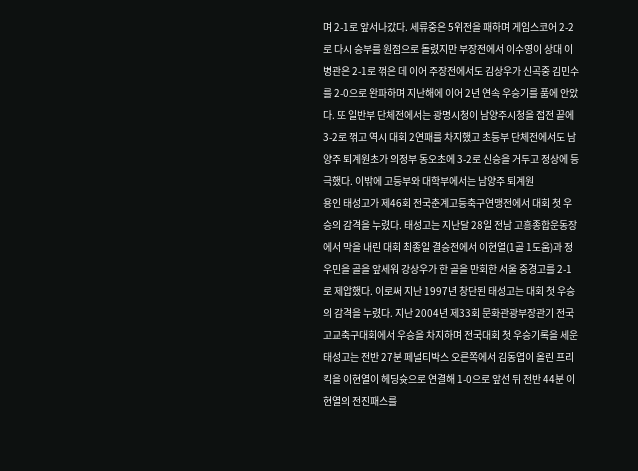며 2-1로 앞서나갔다. 세류중은 5위전을 패하며 게임스코어 2-2로 다시 승부를 원점으로 돌렸지만 부장전에서 이수영이 상대 이병관은 2-1로 꺾은 데 이어 주장전에서도 김상우가 신곡중 김민수를 2-0으로 완파하며 지난해에 이어 2년 연속 우승기를 품에 안았다. 또 일반부 단체전에서는 광명시청이 남양주시청을 접전 끝에 3-2로 꺾고 역시 대회 2연패를 차지했고 초등부 단체전에서도 남양주 퇴계원초가 의정부 동오초에 3-2로 신승을 거두고 정상에 등극했다. 이밖에 고등부와 대학부에서는 남양주 퇴계원
용인 태성고가 제46회 전국춘계고등축구연맹전에서 대회 첫 우승의 감격을 누렸다. 태성고는 지난달 28일 전남 고흥종합운동장에서 막을 내린 대회 최종일 결승전에서 이현열(1골 1도움)과 정우민을 골을 앞세워 강상우가 한 골을 만회한 서울 중경고를 2-1로 제압했다. 이로써 지난 1997년 창단된 태성고는 대회 첫 우승의 감격을 누렸다. 지난 2004년 제33회 문화관광부장관기 전국고교축구대회에서 우승을 차지하며 전국대회 첫 우승기록을 세운 태성고는 전반 27분 페널티박스 오른쪽에서 김동엽이 올린 프리킥을 이현열이 헤딩슛으로 연결해 1-0으로 앞선 뒤 전반 44분 이현열의 전진패스를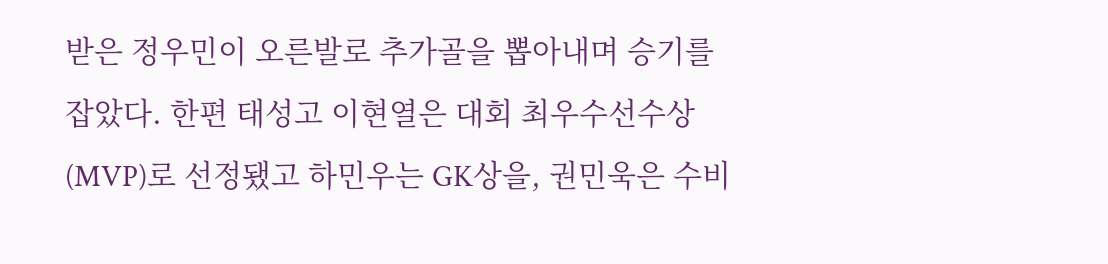받은 정우민이 오른발로 추가골을 뽑아내며 승기를 잡았다. 한편 태성고 이현열은 대회 최우수선수상(MVP)로 선정됐고 하민우는 GK상을, 권민욱은 수비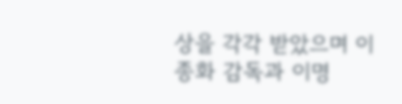상을 각각 받았으며 이종화 감독과 이명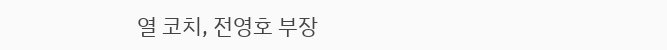열 코치, 전영호 부장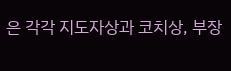은 각각 지도자상과 코치상, 부장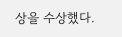상을 수상했다.